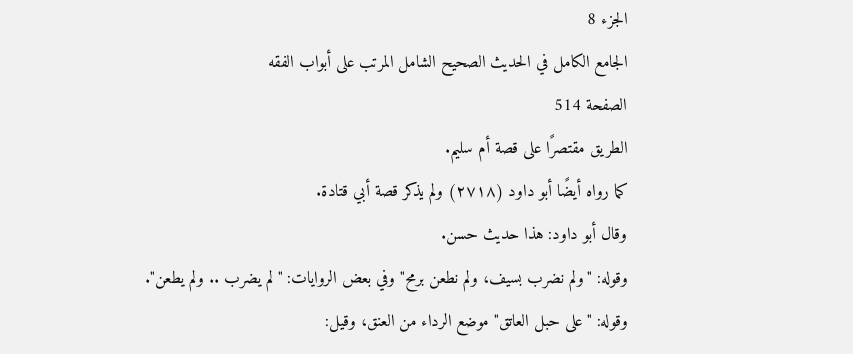الجزء 8
الجامع الكامل في الحديث الصحيح الشامل المرتب على أبواب الفقه
الصفحة 514
الطريق مقتصرًا على قصة أم سليم.
كما رواه أيضًا أبو داود (٢٧١٨) ولم يذكر قصة أبي قتادة.
وقال أبو داود: هذا حديث حسن.
وقوله: "ولم نضرب بسيف، ولم نطعن برمح" وفي بعض الروايات: "لم يضرب .. ولم يطعن".
وقوله: "على حبل العاتق" موضع الرداء من العنق، وقيل: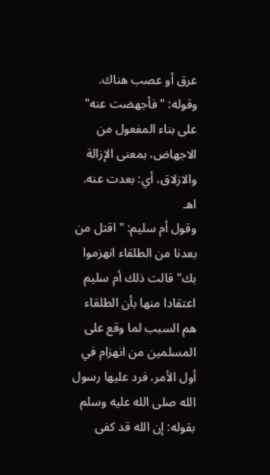عرق أو عصب هناك.
وقوله: "فأجهضت عنه" على بناء المفعول من الاجهاض، بمعنى الإزالة والازلاق، أي: بعدت عنه. اهـ
وقول أم سليم: "اقتل من بعدنا من الطلقاء انهزموا بك" قالت ذلك أم سليم اعتقادا منها بأن الطلقاء هم السبب لما وقع على المسلمين من انهزام في أول الأمر، فرد عليها رسول الله صلى الله عليه وسلم بقوله: إن الله قد كفى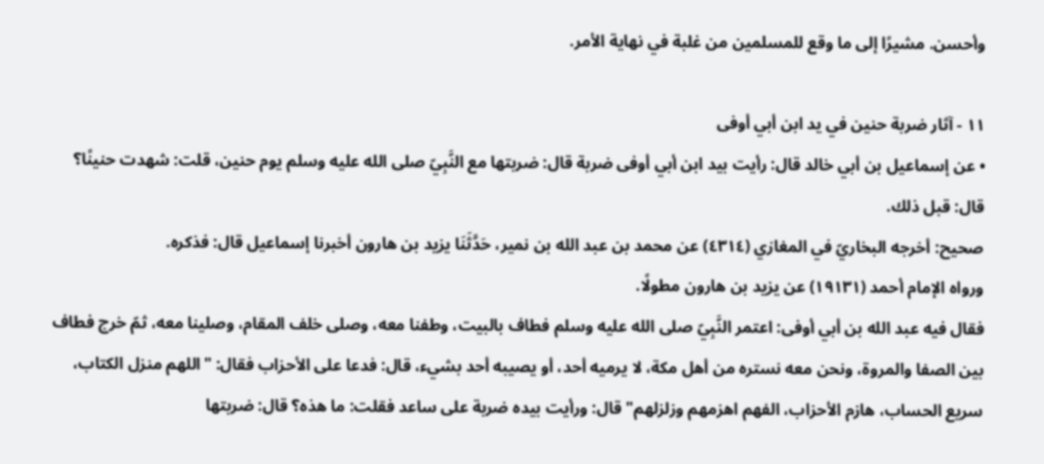وأحسن. مشيرًا إلى ما وقع للمسلمين من غلبة في نهاية الأمر.

١١ - آثار ضربة حنين في يد ابن أبي أوفى
• عن إسماعيل بن أبي خالد قال: رأيت بيد ابن أبي أوفى ضربة قال: ضربتها مع النَّبِيّ صلى الله عليه وسلم يوم حنين، قلت: شهدت حنينًا؟ قال: قبل ذلك.
صحيح: أخرجه البخاريّ في المغازي (٤٣١٤) عن محمد بن عبد الله بن نمير، حَدَّثَنَا يزيد بن هارون أخبرنا إسماعيل قال: فذكره.
ورواه الإمام أحمد (١٩١٣١) عن يزيد بن هارون مطولًا.
فقال فيه عبد الله بن أبي أوفى: اعتمر النَّبِيّ صلى الله عليه وسلم فطاف بالبيت، وطفنا معه، وصلى خلف المقام، وصلينا معه، ثمّ خرج فطاف بين الصفا والمروة، ونحن معه نستره من أهل مكة، لا يرميه أحد، أو يصيبه أحد بشيء، قال: فدعا على الأحزاب فقال: "اللهم منزل الكتاب، سريع الحساب، هازم الأحزاب، الفهم اهزمهم وزلزلهم" قال: ورأيت بيده ضربة على ساعد فقلت: ما هذه؟ قال: ضربتها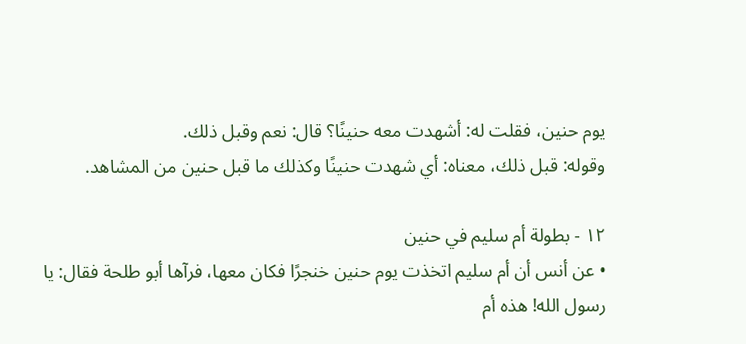يوم حنين، فقلت له: أشهدت معه حنينًا؟ قال: نعم وقبل ذلك.
وقوله: قبل ذلك، معناه: أي شهدت حنينًا وكذلك ما قبل حنين من المشاهد.

١٢ - بطولة أم سليم في حنين
• عن أنس أن أم سليم اتخذت يوم حنين خنجرًا فكان معها، فرآها أبو طلحة فقال: يا رسول الله! هذه أم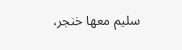سليم معها خنجر،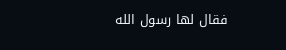فقال لها رسول الله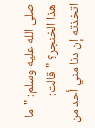صلى الله عليه وسلم: "ما هذا الخنجر؟ " قالت: اتخذته إن دنا مني أحد من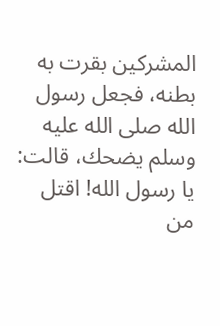المشركين بقرت به بطنه، فجعل رسول الله صلى الله عليه وسلم يضحك، قالت: يا رسول الله! اقتل من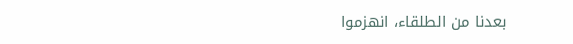بعدنا من الطلقاء، انهزموا